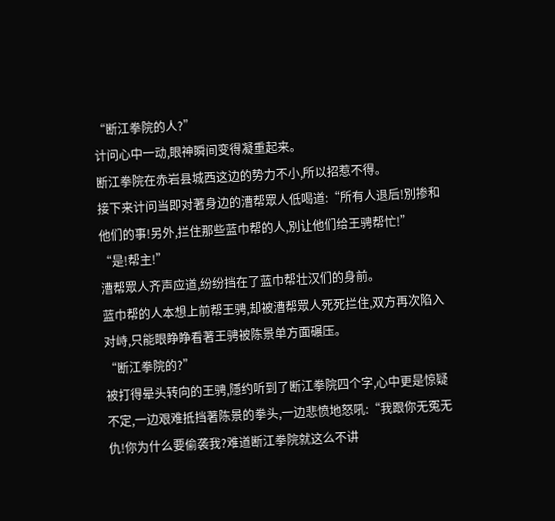“断江拳院的人?”
计问心中一动,眼神瞬间变得凝重起来。
断江拳院在赤岩县城西这边的势力不小,所以招惹不得。
接下来计问当即对著身边的漕帮眾人低喝道:“所有人退后!別掺和他们的事!另外,拦住那些蓝巾帮的人,別让他们给王骋帮忙!”
“是!帮主!”
漕帮眾人齐声应道,纷纷挡在了蓝巾帮壮汉们的身前。
蓝巾帮的人本想上前帮王骋,却被漕帮眾人死死拦住,双方再次陷入对峙,只能眼睁睁看著王骋被陈景单方面碾压。
“断江拳院的?”
被打得晕头转向的王骋,隱约听到了断江拳院四个字,心中更是惊疑不定,一边艰难抵挡著陈景的拳头,一边悲愤地怒吼:“我跟你无冤无仇!你为什么要偷袭我?难道断江拳院就这么不讲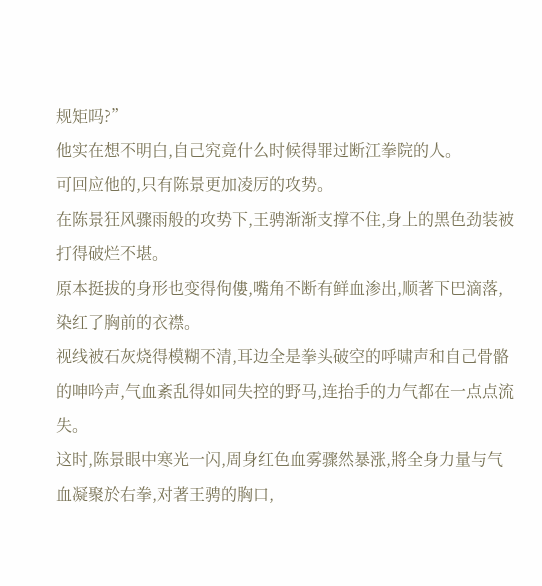规矩吗?”
他实在想不明白,自己究竟什么时候得罪过断江拳院的人。
可回应他的,只有陈景更加凌厉的攻势。
在陈景狂风骤雨般的攻势下,王骋渐渐支撑不住,身上的黑色劲装被打得破烂不堪。
原本挺拔的身形也变得佝僂,嘴角不断有鲜血渗出,顺著下巴滴落,染红了胸前的衣襟。
视线被石灰烧得模糊不清,耳边全是拳头破空的呼啸声和自己骨骼的呻吟声,气血紊乱得如同失控的野马,连抬手的力气都在一点点流失。
这时,陈景眼中寒光一闪,周身红色血雾骤然暴涨,將全身力量与气血凝聚於右拳,对著王骋的胸口,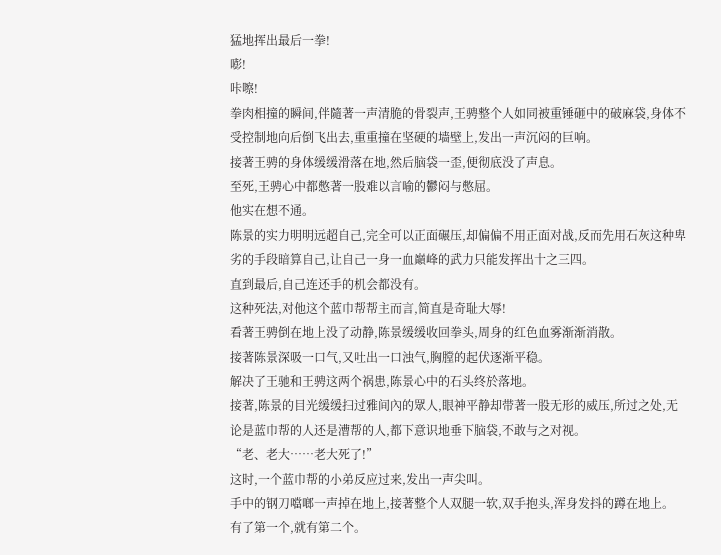猛地挥出最后一拳!
嘭!
咔嚓!
拳肉相撞的瞬间,伴隨著一声清脆的骨裂声,王骋整个人如同被重锤砸中的破麻袋,身体不受控制地向后倒飞出去,重重撞在坚硬的墙壁上,发出一声沉闷的巨响。
接著王骋的身体缓缓滑落在地,然后脑袋一歪,便彻底没了声息。
至死,王骋心中都憋著一股难以言喻的鬱闷与憋屈。
他实在想不通。
陈景的实力明明远超自己,完全可以正面碾压,却偏偏不用正面对战,反而先用石灰这种卑劣的手段暗算自己,让自己一身一血巔峰的武力只能发挥出十之三四。
直到最后,自己连还手的机会都没有。
这种死法,对他这个蓝巾帮帮主而言,简直是奇耻大辱!
看著王骋倒在地上没了动静,陈景缓缓收回拳头,周身的红色血雾渐渐消散。
接著陈景深吸一口气,又吐出一口浊气,胸膛的起伏逐渐平稳。
解决了王驰和王骋这两个祸患,陈景心中的石头终於落地。
接著,陈景的目光缓缓扫过雅间內的眾人,眼神平静却带著一股无形的威压,所过之处,无论是蓝巾帮的人还是漕帮的人,都下意识地垂下脑袋,不敢与之对视。
“老、老大……老大死了!”
这时,一个蓝巾帮的小弟反应过来,发出一声尖叫。
手中的钢刀噹啷一声掉在地上,接著整个人双腿一软,双手抱头,浑身发抖的蹲在地上。
有了第一个,就有第二个。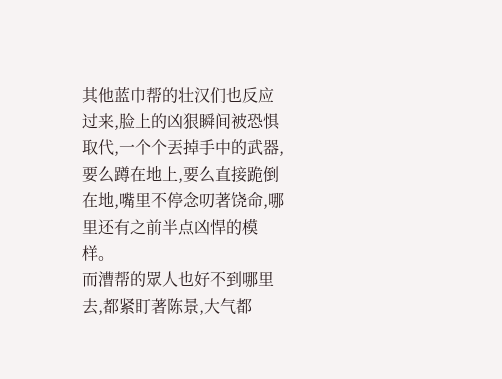其他蓝巾帮的壮汉们也反应过来,脸上的凶狠瞬间被恐惧取代,一个个丟掉手中的武器,要么蹲在地上,要么直接跪倒在地,嘴里不停念叨著饶命,哪里还有之前半点凶悍的模样。
而漕帮的眾人也好不到哪里去,都紧盯著陈景,大气都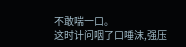不敢喘一口。
这时计问咽了口唾沫,强压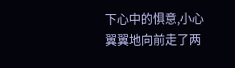下心中的惧意,小心翼翼地向前走了两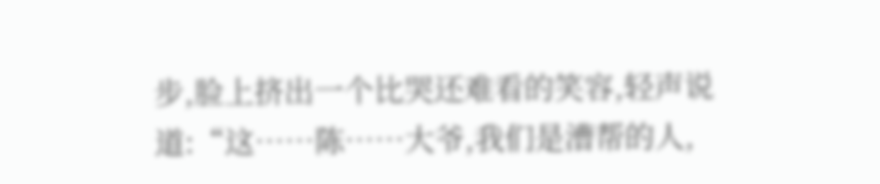步,脸上挤出一个比哭还难看的笑容,轻声说道:“这……陈……大爷,我们是漕帮的人,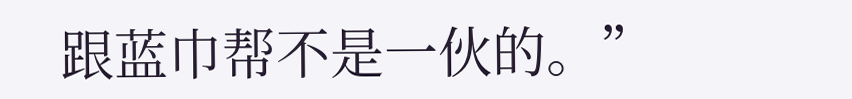跟蓝巾帮不是一伙的。”